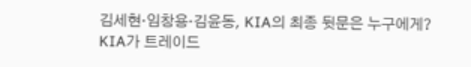김세현·임창용·김윤동, KIA의 최종 뒷문은 누구에게?
KIA가 트레이드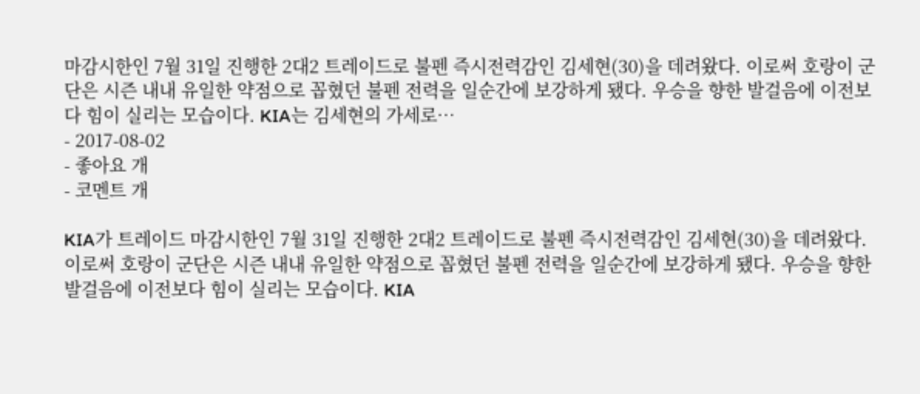마감시한인 7월 31일 진행한 2대2 트레이드로 불펜 즉시전력감인 김세현(30)을 데려왔다. 이로써 호랑이 군단은 시즌 내내 유일한 약점으로 꼽혔던 불펜 전력을 일순간에 보강하게 됐다. 우승을 향한 발걸음에 이전보다 힘이 실리는 모습이다. KIA는 김세현의 가세로…
- 2017-08-02
- 좋아요 개
- 코멘트 개

KIA가 트레이드 마감시한인 7월 31일 진행한 2대2 트레이드로 불펜 즉시전력감인 김세현(30)을 데려왔다. 이로써 호랑이 군단은 시즌 내내 유일한 약점으로 꼽혔던 불펜 전력을 일순간에 보강하게 됐다. 우승을 향한 발걸음에 이전보다 힘이 실리는 모습이다. KIA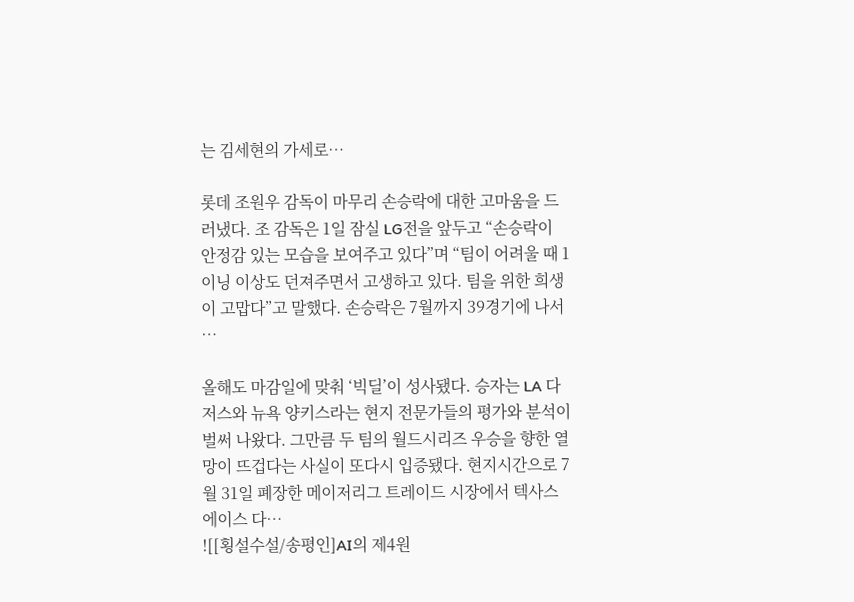는 김세현의 가세로…

롯데 조원우 감독이 마무리 손승락에 대한 고마움을 드러냈다. 조 감독은 1일 잠실 LG전을 앞두고 “손승락이 안정감 있는 모습을 보여주고 있다”며 “팀이 어려울 때 1이닝 이상도 던져주면서 고생하고 있다. 팀을 위한 희생이 고맙다”고 말했다. 손승락은 7월까지 39경기에 나서 …

올해도 마감일에 맞춰 ‘빅딜’이 성사됐다. 승자는 LA 다저스와 뉴욕 양키스라는 현지 전문가들의 평가와 분석이 벌써 나왔다. 그만큼 두 팀의 월드시리즈 우승을 향한 열망이 뜨겁다는 사실이 또다시 입증됐다. 현지시간으로 7월 31일 폐장한 메이저리그 트레이드 시장에서 텍사스 에이스 다…
![[횡설수설/송평인]AI의 제4원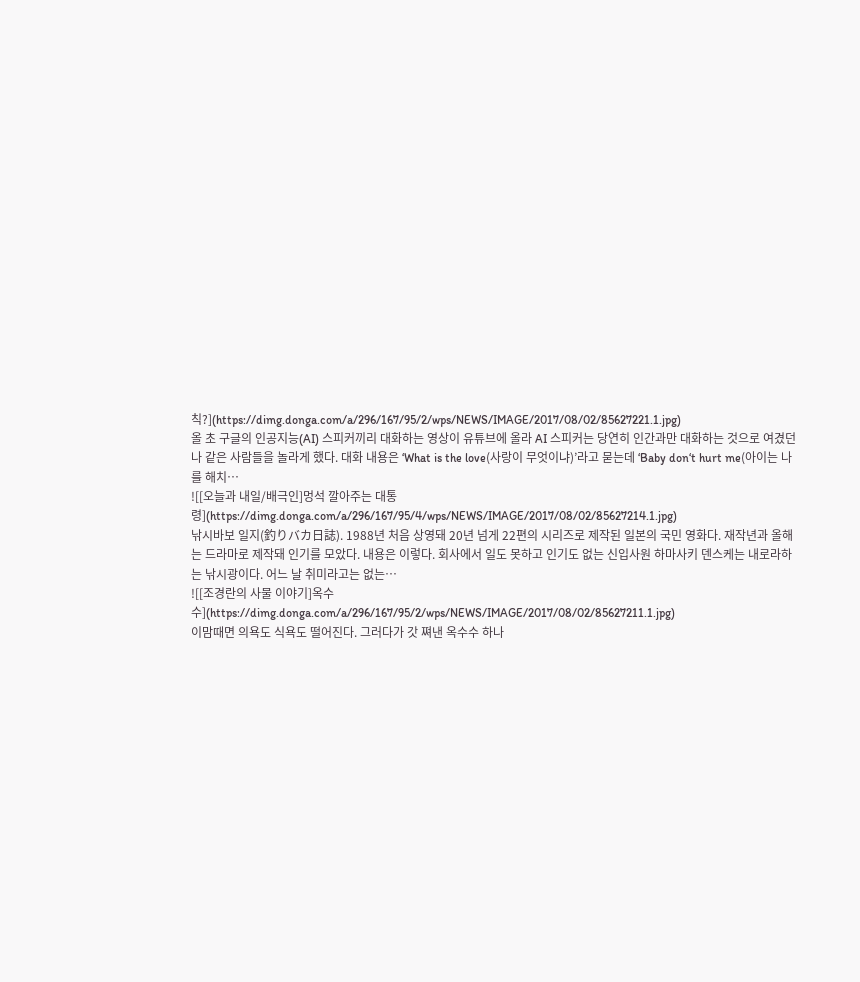칙?](https://dimg.donga.com/a/296/167/95/2/wps/NEWS/IMAGE/2017/08/02/85627221.1.jpg)
올 초 구글의 인공지능(AI) 스피커끼리 대화하는 영상이 유튜브에 올라 AI 스피커는 당연히 인간과만 대화하는 것으로 여겼던 나 같은 사람들을 놀라게 했다. 대화 내용은 ‘What is the love(사랑이 무엇이냐)’라고 묻는데 ‘Baby don‘t hurt me(아이는 나를 해치…
![[오늘과 내일/배극인]멍석 깔아주는 대통령](https://dimg.donga.com/a/296/167/95/4/wps/NEWS/IMAGE/2017/08/02/85627214.1.jpg)
낚시바보 일지(釣りバカ日誌). 1988년 처음 상영돼 20년 넘게 22편의 시리즈로 제작된 일본의 국민 영화다. 재작년과 올해는 드라마로 제작돼 인기를 모았다. 내용은 이렇다. 회사에서 일도 못하고 인기도 없는 신입사원 하마사키 덴스케는 내로라하는 낚시광이다. 어느 날 취미라고는 없는…
![[조경란의 사물 이야기]옥수수](https://dimg.donga.com/a/296/167/95/2/wps/NEWS/IMAGE/2017/08/02/85627211.1.jpg)
이맘때면 의욕도 식욕도 떨어진다. 그러다가 갓 쪄낸 옥수수 하나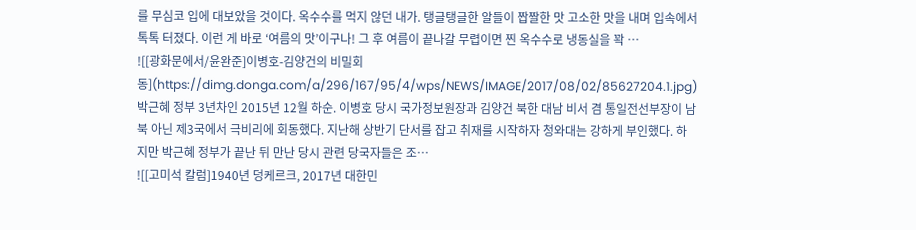를 무심코 입에 대보았을 것이다. 옥수수를 먹지 않던 내가. 탱글탱글한 알들이 짭짤한 맛 고소한 맛을 내며 입속에서 톡톡 터졌다. 이런 게 바로 ‘여름의 맛’이구나! 그 후 여름이 끝나갈 무렵이면 찐 옥수수로 냉동실을 꽉 …
![[광화문에서/윤완준]이병호-김양건의 비밀회동](https://dimg.donga.com/a/296/167/95/4/wps/NEWS/IMAGE/2017/08/02/85627204.1.jpg)
박근혜 정부 3년차인 2015년 12월 하순. 이병호 당시 국가정보원장과 김양건 북한 대남 비서 겸 통일전선부장이 남북 아닌 제3국에서 극비리에 회동했다. 지난해 상반기 단서를 잡고 취재를 시작하자 청와대는 강하게 부인했다. 하지만 박근혜 정부가 끝난 뒤 만난 당시 관련 당국자들은 조…
![[고미석 칼럼]1940년 덩케르크, 2017년 대한민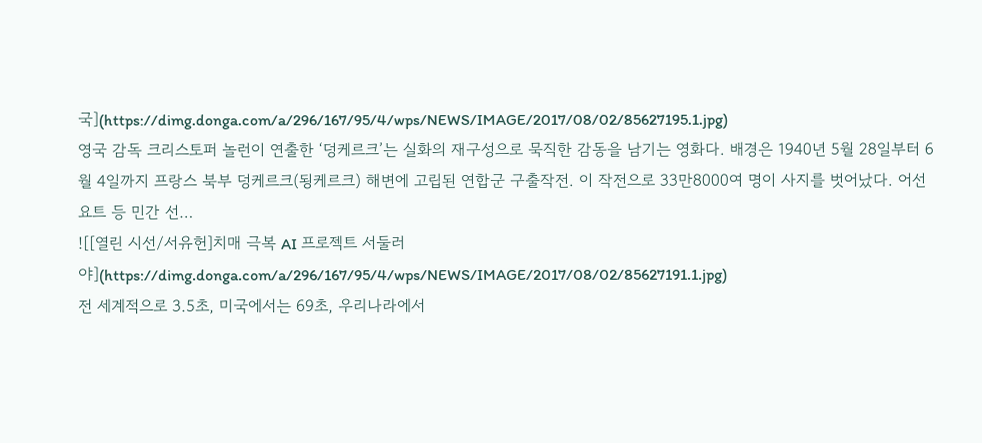국](https://dimg.donga.com/a/296/167/95/4/wps/NEWS/IMAGE/2017/08/02/85627195.1.jpg)
영국 감독 크리스토퍼 놀런이 연출한 ‘덩케르크’는 실화의 재구성으로 묵직한 감동을 남기는 영화다. 배경은 1940년 5월 28일부터 6월 4일까지 프랑스 북부 덩케르크(됭케르크) 해변에 고립된 연합군 구출작전. 이 작전으로 33만8000여 명이 사지를 벗어났다. 어선 요트 등 민간 선…
![[열린 시선/서유헌]치매 극복 AI 프로젝트 서둘러야](https://dimg.donga.com/a/296/167/95/4/wps/NEWS/IMAGE/2017/08/02/85627191.1.jpg)
전 세계적으로 3.5초, 미국에서는 69초, 우리나라에서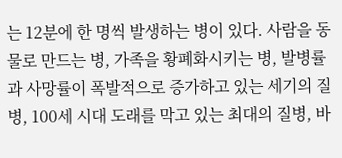는 12분에 한 명씩 발생하는 병이 있다. 사람을 동물로 만드는 병, 가족을 황폐화시키는 병, 발병률과 사망률이 폭발적으로 증가하고 있는 세기의 질병, 100세 시대 도래를 막고 있는 최대의 질병, 바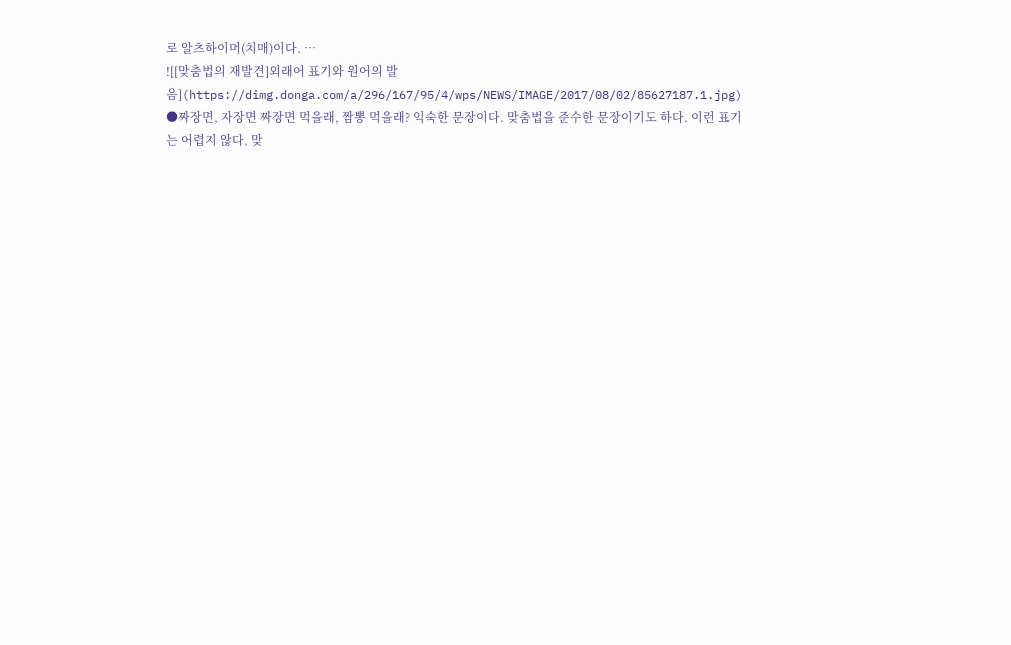로 알츠하이머(치매)이다. …
![[맞춤법의 재발견]외래어 표기와 원어의 발음](https://dimg.donga.com/a/296/167/95/4/wps/NEWS/IMAGE/2017/08/02/85627187.1.jpg)
●짜장면, 자장면 짜장면 먹을래, 짬뽕 먹을래? 익숙한 문장이다. 맞춤법을 준수한 문장이기도 하다. 이런 표기는 어렵지 않다. 맞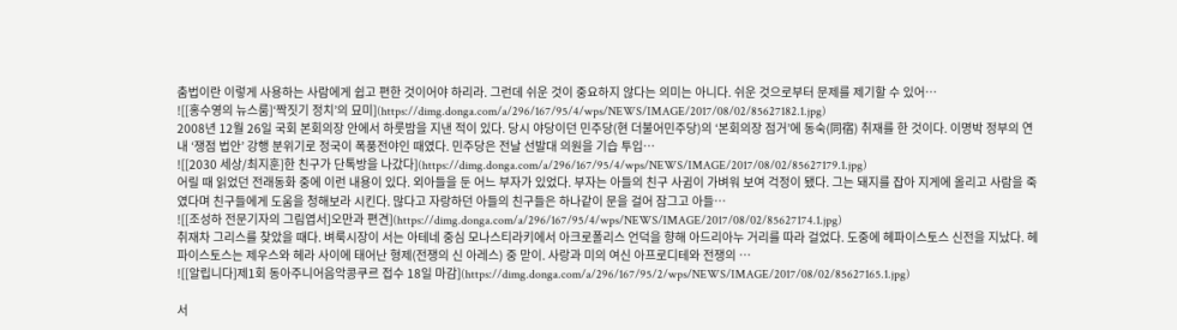춤법이란 이렇게 사용하는 사람에게 쉽고 편한 것이어야 하리라. 그런데 쉬운 것이 중요하지 않다는 의미는 아니다. 쉬운 것으로부터 문제를 제기할 수 있어…
![[홍수영의 뉴스룸]‘짝짓기 정치’의 묘미](https://dimg.donga.com/a/296/167/95/4/wps/NEWS/IMAGE/2017/08/02/85627182.1.jpg)
2008년 12월 26일 국회 본회의장 안에서 하룻밤을 지낸 적이 있다. 당시 야당이던 민주당(현 더불어민주당)의 ‘본회의장 점거’에 동숙(同宿) 취재를 한 것이다. 이명박 정부의 연내 ‘쟁점 법안’ 강행 분위기로 정국이 폭풍전야인 때였다. 민주당은 전날 선발대 의원을 기습 투입…
![[2030 세상/최지훈]한 친구가 단톡방을 나갔다](https://dimg.donga.com/a/296/167/95/4/wps/NEWS/IMAGE/2017/08/02/85627179.1.jpg)
어릴 때 읽었던 전래동화 중에 이런 내용이 있다. 외아들을 둔 어느 부자가 있었다. 부자는 아들의 친구 사귐이 가벼워 보여 걱정이 됐다. 그는 돼지를 잡아 지게에 올리고 사람을 죽였다며 친구들에게 도움을 청해보라 시킨다. 많다고 자랑하던 아들의 친구들은 하나같이 문을 걸어 잠그고 아들…
![[조성하 전문기자의 그림엽서]오만과 편견](https://dimg.donga.com/a/296/167/95/4/wps/NEWS/IMAGE/2017/08/02/85627174.1.jpg)
취재차 그리스를 찾았을 때다. 벼룩시장이 서는 아테네 중심 모나스티라키에서 아크로폴리스 언덕을 향해 아드리아누 거리를 따라 걸었다. 도중에 헤파이스토스 신전을 지났다. 헤파이스토스는 제우스와 헤라 사이에 태어난 형제(전쟁의 신 아레스) 중 맏이. 사랑과 미의 여신 아프로디테와 전쟁의 …
![[알립니다]제1회 동아주니어음악콩쿠르 접수 18일 마감](https://dimg.donga.com/a/296/167/95/2/wps/NEWS/IMAGE/2017/08/02/85627165.1.jpg)

서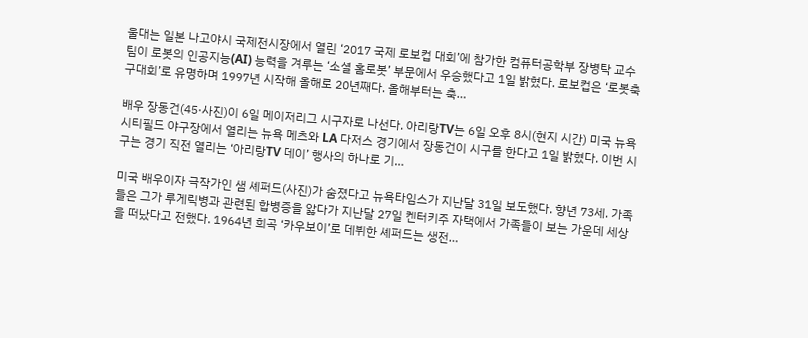울대는 일본 나고야시 국제전시장에서 열린 ‘2017 국제 로보컵 대회’에 참가한 컴퓨터공학부 장병탁 교수팀이 로봇의 인공지능(AI) 능력을 겨루는 ‘소셜 홈로봇’ 부문에서 우승했다고 1일 밝혔다. 로보컵은 ‘로봇축구대회’로 유명하며 1997년 시작해 올해로 20년째다. 올해부터는 축…

배우 장동건(45·사진)이 6일 메이저리그 시구자로 나선다. 아리랑TV는 6일 오후 8시(현지 시간) 미국 뉴욕 시티필드 야구장에서 열리는 뉴욕 메츠와 LA 다저스 경기에서 장동건이 시구를 한다고 1일 밝혔다. 이번 시구는 경기 직전 열리는 ‘아리랑TV 데이’ 행사의 하나로 기…

미국 배우이자 극작가인 샘 셰퍼드(사진)가 숨졌다고 뉴욕타임스가 지난달 31일 보도했다. 향년 73세. 가족들은 그가 루게릭병과 관련된 합병증을 앓다가 지난달 27일 켄터키주 자택에서 가족들이 보는 가운데 세상을 떠났다고 전했다. 1964년 희곡 ‘카우보이’로 데뷔한 셰퍼드는 생전…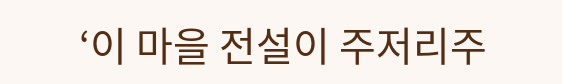‘이 마을 전설이 주저리주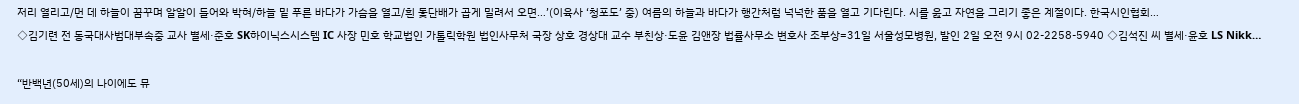저리 열리고/먼 데 하늘이 꿈꾸며 알알이 들어와 박혀/하늘 밑 푸른 바다가 가슴을 열고/흰 돛단배가 곱게 밀려서 오면…’(이육사 ‘청포도’ 중) 여름의 하늘과 바다가 행간처럼 넉넉한 품을 열고 기다린다. 시를 읊고 자연을 그리기 좋은 계절이다. 한국시인협회…
◇김기련 전 동국대사범대부속중 교사 별세·준호 SK하이닉스시스템 IC 사장 민호 학교법인 가톨릭학원 법인사무처 국장 상호 경상대 교수 부친상·도윤 김앤장 법률사무소 변호사 조부상=31일 서울성모병원, 발인 2일 오전 9시 02-2258-5940 ◇김석진 씨 별세·윤호 LS Nikk…

“반백년(50세)의 나이에도 뮤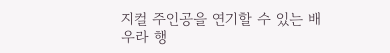지컬 주인공을 연기할 수 있는 배우라 행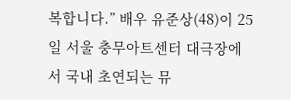복합니다.” 배우 유준상(48)이 25일 서울 충무아트센터 대극장에서 국내 초연되는 뮤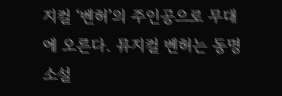지컬 ‘벤허’의 주인공으로 무대에 오른다. 뮤지컬 벤허는 동명 소설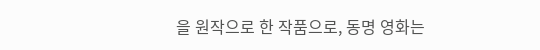을 원작으로 한 작품으로, 동명 영화는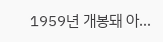1959년 개봉돼 아…